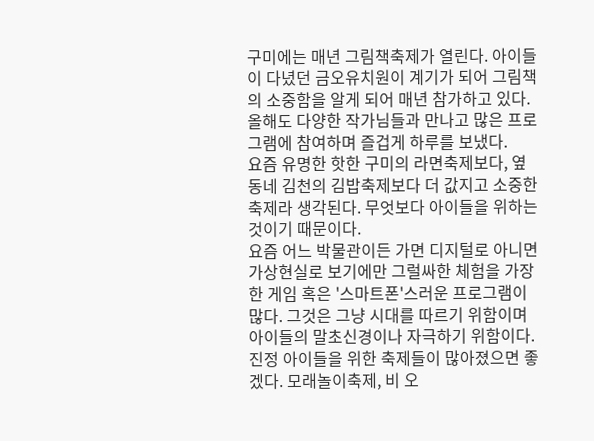구미에는 매년 그림책축제가 열린다. 아이들이 다녔던 금오유치원이 계기가 되어 그림책의 소중함을 알게 되어 매년 참가하고 있다. 올해도 다양한 작가님들과 만나고 많은 프로그램에 참여하며 즐겁게 하루를 보냈다.
요즘 유명한 핫한 구미의 라면축제보다, 옆동네 김천의 김밥축제보다 더 값지고 소중한 축제라 생각된다. 무엇보다 아이들을 위하는 것이기 때문이다.
요즘 어느 박물관이든 가면 디지털로 아니면 가상현실로 보기에만 그럴싸한 체험을 가장한 게임 혹은 '스마트폰'스러운 프로그램이 많다. 그것은 그냥 시대를 따르기 위함이며 아이들의 말초신경이나 자극하기 위함이다.
진정 아이들을 위한 축제들이 많아졌으면 좋겠다. 모래놀이축제, 비 오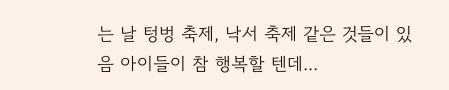는 날 텅벙 축제, 낙서 축제 같은 것들이 있음 아이들이 참 행복할 텐데...